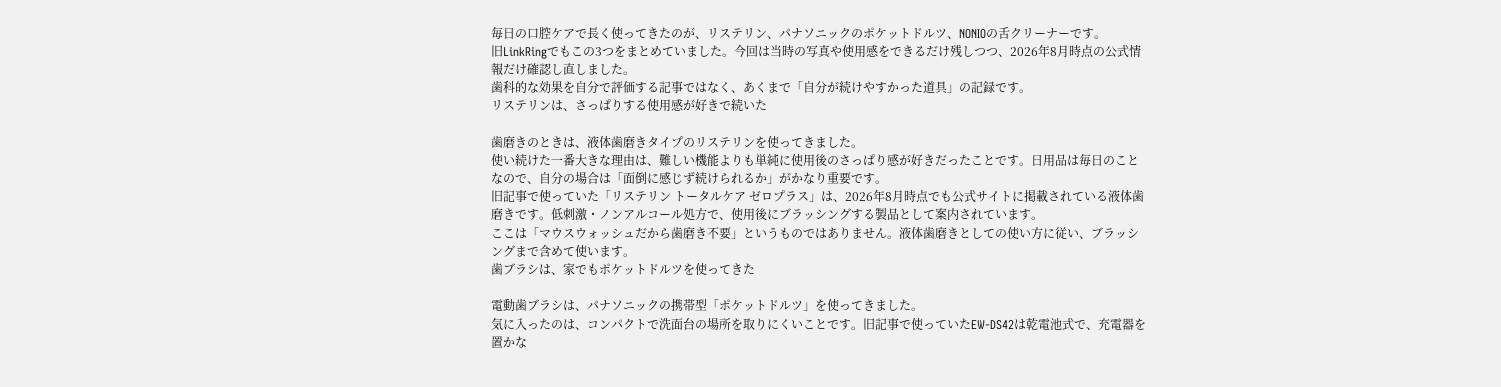毎日の口腔ケアで長く使ってきたのが、リステリン、パナソニックのポケットドルツ、NONIOの舌クリーナーです。
旧LinkRingでもこの3つをまとめていました。今回は当時の写真や使用感をできるだけ残しつつ、2026年8月時点の公式情報だけ確認し直しました。
歯科的な効果を自分で評価する記事ではなく、あくまで「自分が続けやすかった道具」の記録です。
リステリンは、さっぱりする使用感が好きで続いた

歯磨きのときは、液体歯磨きタイプのリステリンを使ってきました。
使い続けた一番大きな理由は、難しい機能よりも単純に使用後のさっぱり感が好きだったことです。日用品は毎日のことなので、自分の場合は「面倒に感じず続けられるか」がかなり重要です。
旧記事で使っていた「リステリン トータルケア ゼロプラス」は、2026年8月時点でも公式サイトに掲載されている液体歯磨きです。低刺激・ノンアルコール処方で、使用後にブラッシングする製品として案内されています。
ここは「マウスウォッシュだから歯磨き不要」というものではありません。液体歯磨きとしての使い方に従い、ブラッシングまで含めて使います。
歯ブラシは、家でもポケットドルツを使ってきた

電動歯ブラシは、パナソニックの携帯型「ポケットドルツ」を使ってきました。
気に入ったのは、コンパクトで洗面台の場所を取りにくいことです。旧記事で使っていたEW-DS42は乾電池式で、充電器を置かな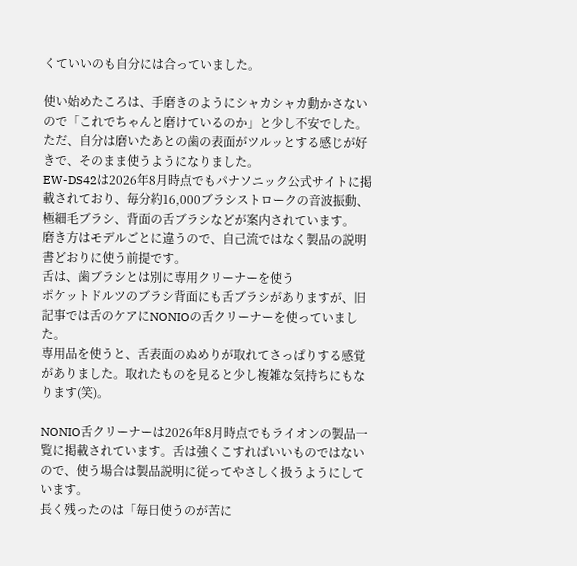くていいのも自分には合っていました。

使い始めたころは、手磨きのようにシャカシャカ動かさないので「これでちゃんと磨けているのか」と少し不安でした。ただ、自分は磨いたあとの歯の表面がツルッとする感じが好きで、そのまま使うようになりました。
EW-DS42は2026年8月時点でもパナソニック公式サイトに掲載されており、毎分約16,000ブラシストロークの音波振動、極細毛ブラシ、背面の舌ブラシなどが案内されています。
磨き方はモデルごとに違うので、自己流ではなく製品の説明書どおりに使う前提です。
舌は、歯ブラシとは別に専用クリーナーを使う
ポケットドルツのブラシ背面にも舌ブラシがありますが、旧記事では舌のケアにNONIOの舌クリーナーを使っていました。
専用品を使うと、舌表面のぬめりが取れてさっぱりする感覚がありました。取れたものを見ると少し複雑な気持ちにもなります(笑)。

NONIO舌クリーナーは2026年8月時点でもライオンの製品一覧に掲載されています。舌は強くこすればいいものではないので、使う場合は製品説明に従ってやさしく扱うようにしています。
長く残ったのは「毎日使うのが苦に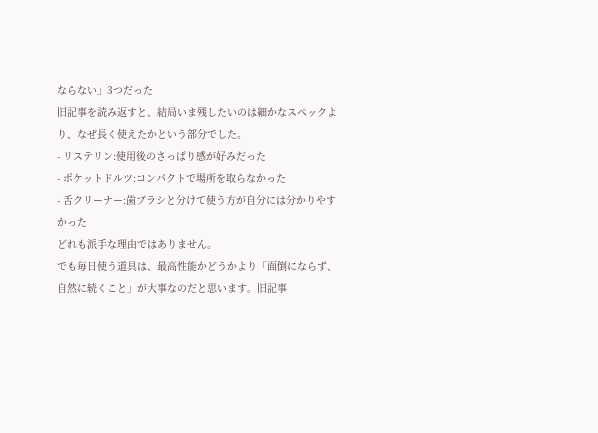ならない」3つだった
旧記事を読み返すと、結局いま残したいのは細かなスペックより、なぜ長く使えたかという部分でした。
- リステリン:使用後のさっぱり感が好みだった
- ポケットドルツ:コンパクトで場所を取らなかった
- 舌クリーナー:歯ブラシと分けて使う方が自分には分かりやすかった
どれも派手な理由ではありません。
でも毎日使う道具は、最高性能かどうかより「面倒にならず、自然に続くこと」が大事なのだと思います。旧記事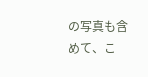の写真も含めて、こ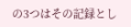の3つはその記録とし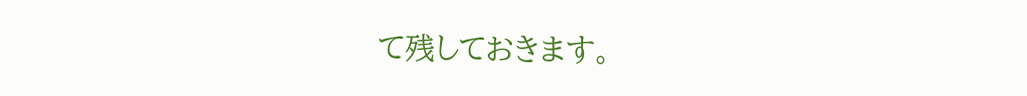て残しておきます。